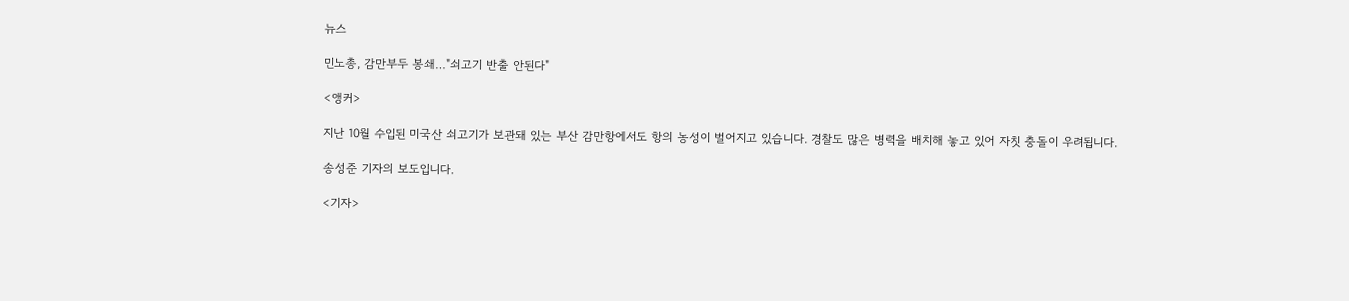뉴스

민노총, 감만부두 봉쇄…"쇠고기 반출 안된다"

<앵커>

지난 10월 수입된 미국산 쇠고기가 보관돼 있는 부산 감만항에서도 항의 농성이 벌어지고 있습니다. 경찰도 많은 병력을 배치해 놓고 있어 자칫 충돌이 우려됩니다.

송성준 기자의 보도입니다.

<기자>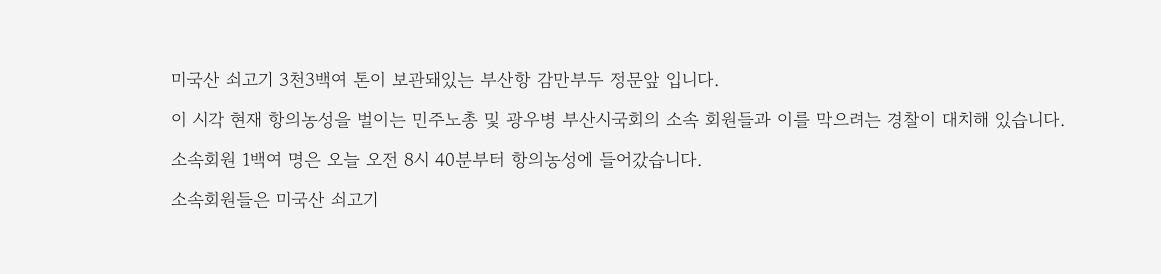미국산 쇠고기 3천3백여 톤이 보관돼있는 부산항 감만부두 정문앞 입니다.

이 시각 현재 항의농성을 벌이는 민주노총 및 광우병 부산시국회의 소속 회원들과 이를 막으려는 경찰이 대치해 있습니다.

소속회원 1백여 명은 오늘 오전 8시 40분부터 항의농성에 들어갔습니다.

소속회원들은 미국산 쇠고기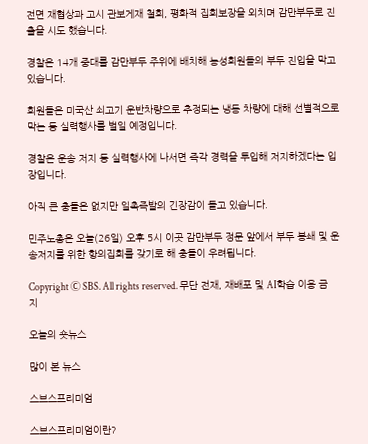전면 재협상과 고시 관보게재 철회, 평화적 집회보장을 외치며 감만부두로 진출을 시도 했습니다.

경찰은 14개 중대를 감만부두 주위에 배치해 농성회원들의 부두 진입을 막고 있습니다.

회원들은 미국산 쇠고기 운반차량으로 추정되는 냉동 차량에 대해 선별적으로 막는 등 실력행사를 벌일 예정입니다.

경찰은 운송 저지 등 실력행사에 나서면 즉각 경력을 투입해 저지하겠다는 입장입니다.

아직 큰 충돌은 없지만 일촉즉발의 긴장감이 돌고 있습니다.

민주노총은 오늘(26일) 오후 5시 이곳 감만부두 정문 앞에서 부두 봉쇄 및 운송저지를 위한 항의집회를 갖기로 해 충돌이 우려됩니다.

Copyright Ⓒ SBS. All rights reserved. 무단 전재, 재배포 및 AI학습 이용 금지

오늘의 숏뉴스

많이 본 뉴스

스브스프리미엄

스브스프리미엄이란?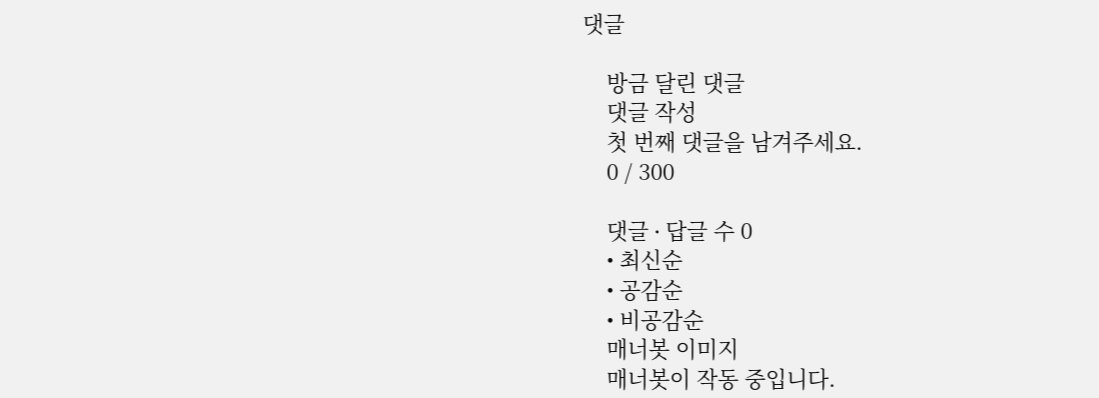댓글

    방금 달린 댓글
    댓글 작성
    첫 번째 댓글을 남겨주세요.
    0 / 300

    댓글 ∙ 답글 수 0
    • 최신순
    • 공감순
    • 비공감순
    매너봇 이미지
    매너봇이 작동 중입니다.